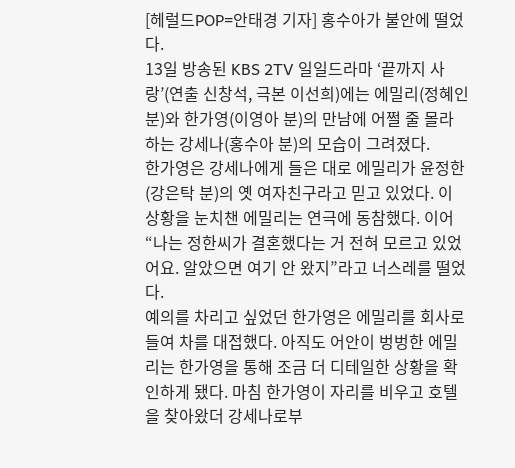[헤럴드POP=안태경 기자] 홍수아가 불안에 떨었다.
13일 방송된 KBS 2TV 일일드라마 ‘끝까지 사랑’(연출 신창석, 극본 이선희)에는 에밀리(정혜인 분)와 한가영(이영아 분)의 만남에 어쩔 줄 몰라 하는 강세나(홍수아 분)의 모습이 그려졌다.
한가영은 강세나에게 들은 대로 에밀리가 윤정한(강은탁 분)의 옛 여자친구라고 믿고 있었다. 이 상황을 눈치챈 에밀리는 연극에 동참했다. 이어 “나는 정한씨가 결혼했다는 거 전혀 모르고 있었어요. 알았으면 여기 안 왔지”라고 너스레를 떨었다.
예의를 차리고 싶었던 한가영은 에밀리를 회사로 들여 차를 대접했다. 아직도 어안이 벙벙한 에밀리는 한가영을 통해 조금 더 디테일한 상황을 확인하게 됐다. 마침 한가영이 자리를 비우고 호텔을 찾아왔더 강세나로부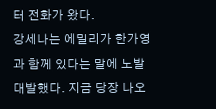터 전화가 왔다.
강세나는 에밀리가 한가영과 함께 있다는 말에 노발대발했다. 지금 당장 나오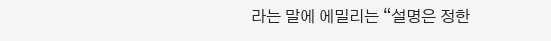라는 말에 에밀리는 “설명은 정한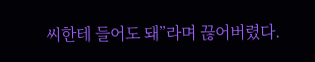씨한테 들어도 돼”라며 끊어버렸다.